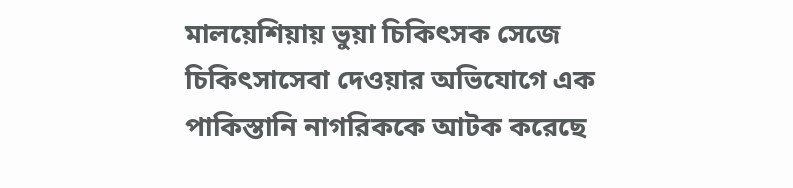মালয়েশিয়ায় ভুয়া চিকিৎসক সেজে চিকিৎসাসেবা দেওয়ার অভিযোগে এক পাকিস্তানি নাগরিককে আটক করেছে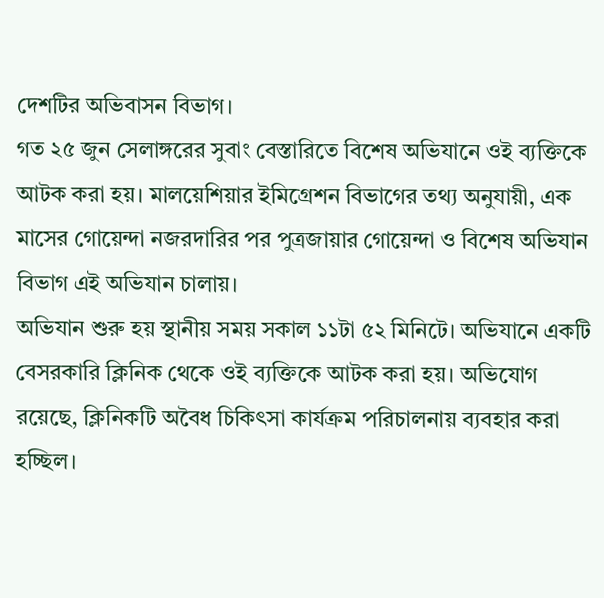দেশটির অভিবাসন বিভাগ।
গত ২৫ জুন সেলাঙ্গরের সুবাং বেস্তারিতে বিশেষ অভিযানে ওই ব্যক্তিকে আটক করা হয়। মালয়েশিয়ার ইমিগ্রেশন বিভাগের তথ্য অনুযায়ী, এক মাসের গোয়েন্দা নজরদারির পর পুত্রজায়ার গোয়েন্দা ও বিশেষ অভিযান বিভাগ এই অভিযান চালায়।
অভিযান শুরু হয় স্থানীয় সময় সকাল ১১টা ৫২ মিনিটে। অভিযানে একটি বেসরকারি ক্লিনিক থেকে ওই ব্যক্তিকে আটক করা হয়। অভিযোগ রয়েছে, ক্লিনিকটি অবৈধ চিকিৎসা কার্যক্রম পরিচালনায় ব্যবহার করা হচ্ছিল।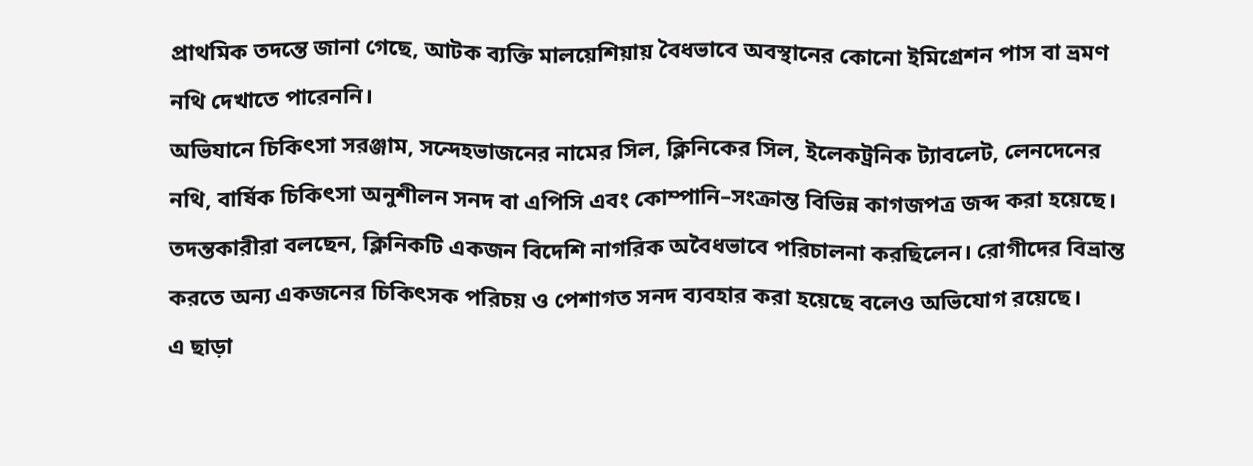প্রাথমিক তদন্তে জানা গেছে, আটক ব্যক্তি মালয়েশিয়ায় বৈধভাবে অবস্থানের কোনো ইমিগ্রেশন পাস বা ভ্রমণ নথি দেখাতে পারেননি।
অভিযানে চিকিৎসা সরঞ্জাম, সন্দেহভাজনের নামের সিল, ক্লিনিকের সিল, ইলেকট্রনিক ট্যাবলেট, লেনদেনের নথি, বার্ষিক চিকিৎসা অনুশীলন সনদ বা এপিসি এবং কোম্পানি–সংক্রান্ত বিভিন্ন কাগজপত্র জব্দ করা হয়েছে।
তদন্তকারীরা বলছেন, ক্লিনিকটি একজন বিদেশি নাগরিক অবৈধভাবে পরিচালনা করছিলেন। রোগীদের বিভ্রান্ত করতে অন্য একজনের চিকিৎসক পরিচয় ও পেশাগত সনদ ব্যবহার করা হয়েছে বলেও অভিযোগ রয়েছে।
এ ছাড়া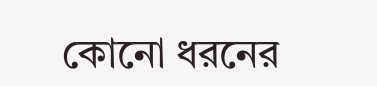কোনো ধরনের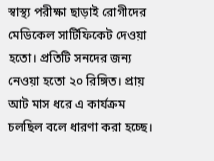স্বাস্থ্য পরীক্ষা ছাড়াই রোগীদের মেডিকেল সার্টিফিকেট দেওয়া হতো। প্রতিটি সনদের জন্য নেওয়া হতো ২০ রিঙ্গিত। প্রায় আট মাস ধরে এ কার্যক্রম চলছিল বলে ধারণা করা হচ্ছে।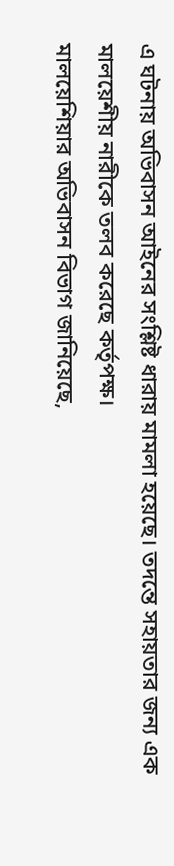এ ঘটনায় অভিবাসন আইনের সংশ্লিষ্ট ধারায় মামলা হয়েছে। তদন্তে সহায়তার জন্য এক মালয়েশীয় নারীকে তলব করেছে কর্তৃপক্ষ।
মালয়েশিয়ার অভিবাসন বিভাগ জানিয়েছে,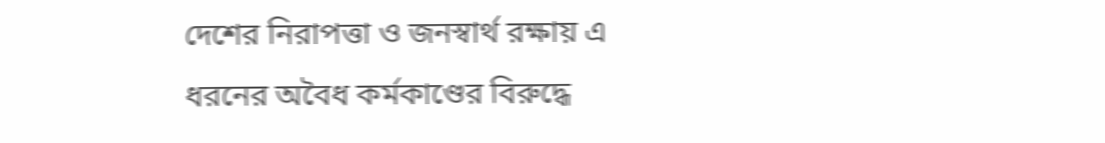দেশের নিরাপত্তা ও জনস্বার্থ রক্ষায় এ ধরনের অবৈধ কর্মকাণ্ডের বিরুদ্ধে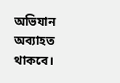অভিযান অব্যাহত থাকবে।